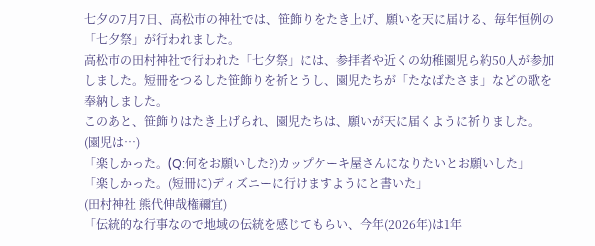七夕の7月7日、高松市の神社では、笹飾りをたき上げ、願いを天に届ける、毎年恒例の「七夕祭」が行われました。
高松市の田村神社で行われた「七夕祭」には、参拝者や近くの幼稚園児ら約50人が参加しました。短冊をつるした笹飾りを祈とうし、園児たちが「たなばたさま」などの歌を奉納しました。
このあと、笹飾りはたき上げられ、園児たちは、願いが天に届くように祈りました。
(園児は…)
「楽しかった。(Q:何をお願いした?)カップケーキ屋さんになりたいとお願いした」
「楽しかった。(短冊に)ディズニーに行けますようにと書いた」
(田村神社 熊代伸哉権禰宜)
「伝統的な行事なので地域の伝統を感じてもらい、今年(2026年)は1年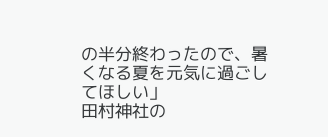の半分終わったので、暑くなる夏を元気に過ごしてほしい」
田村神社の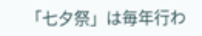「七夕祭」は毎年行わ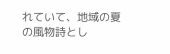れていて、地域の夏の風物詩とし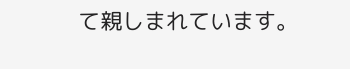て親しまれています。